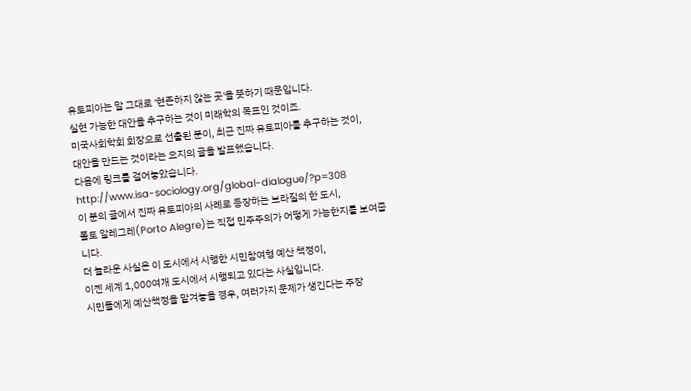유토피아는 말 그대로 '현존하지 않는 곳'을 뜻하기 때문입니다.
실현 가능한 대안을 추구하는 것이 미래학의 목표인 것이죠.
미국사회학회 회장으로 선출된 분이, 최근 진짜 유토피아를 추구하는 것이,
대안을 만드는 것이라는 요지의 글을 발표했습니다.
다음에 링크를 걸어놓았습니다.
http://www.isa-sociology.org/global-dialogue/?p=308
이 분의 글에서 진짜 유토피아의 사례로 등장하는 브라질의 한 도시,
폴토 알레그레(Porto Alegre)는 직접 민주주의가 어떻게 가능한지를 보여줍니다.
더 놀라운 사실은 이 도시에서 시행한 시민참여형 예산 책정이,
이젠 세계 1,000여개 도시에서 시행되고 있다는 사실입니다.
시민들에게 예산책정을 맡겨놓을 경우, 여러가지 문제가 생긴다는 주장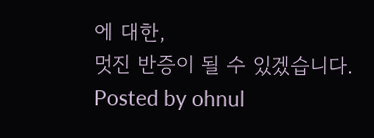에 대한,
멋진 반증이 될 수 있겠습니다.
Posted by ohnul